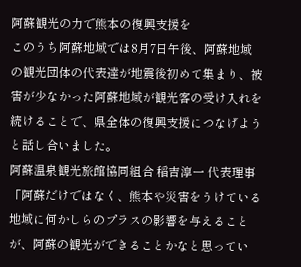阿蘇観光の力で熊本の復興支援を
このうち阿蘇地域では8月7日午後、阿蘇地域の観光団体の代表達が地震後初めて集まり、被害が少なかった阿蘇地域が観光客の受け入れを続けることで、県全体の復興支援につなげようと話し合いました。
阿蘇温泉観光旅館協同組合 稲吉淳一 代表理事「阿蘇だけではなく、熊本や災害をうけている地域に何かしらのプラスの影響を与えることが、阿蘇の観光ができることかなと思ってい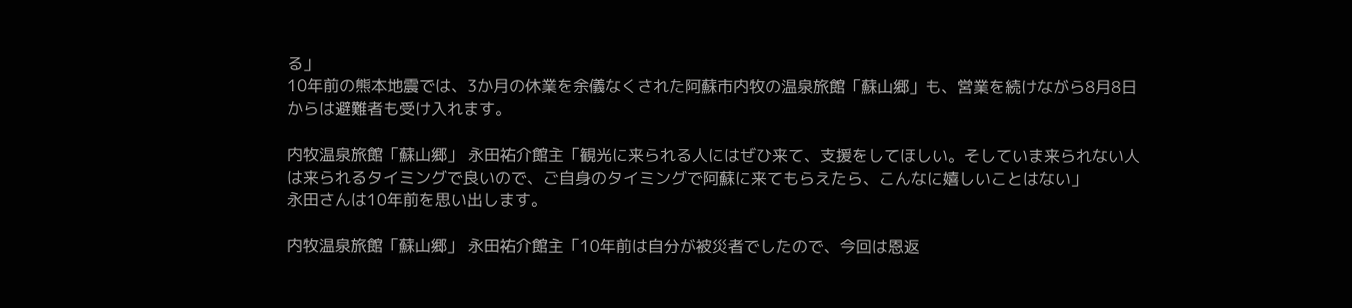る」
10年前の熊本地震では、3か月の休業を余儀なくされた阿蘇市内牧の温泉旅館「蘇山郷」も、営業を続けながら8月8日からは避難者も受け入れます。

内牧温泉旅館「蘇山郷」 永田祐介館主「観光に来られる人にはぜひ来て、支援をしてほしい。そしていま来られない人は来られるタイミングで良いので、ご自身のタイミングで阿蘇に来てもらえたら、こんなに嬉しいことはない」
永田さんは10年前を思い出します。

内牧温泉旅館「蘇山郷」 永田祐介館主「10年前は自分が被災者でしたので、今回は恩返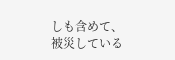しも含めて、被災している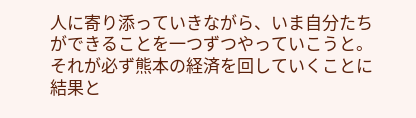人に寄り添っていきながら、いま自分たちができることを一つずつやっていこうと。それが必ず熊本の経済を回していくことに結果と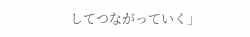してつながっていく」